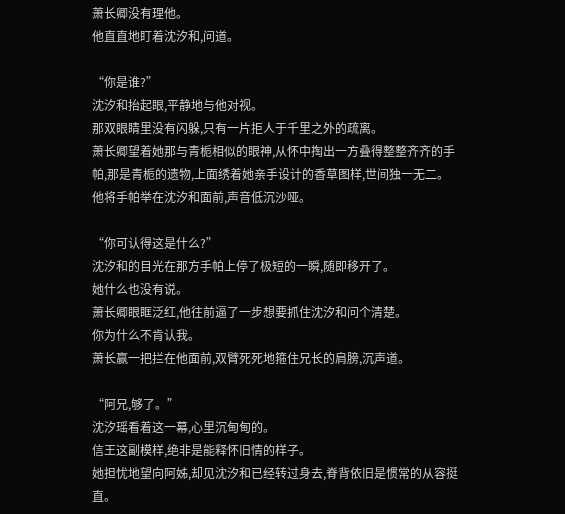萧长卿没有理他。
他直直地盯着沈汐和,问道。

“你是谁?”
沈汐和抬起眼,平静地与他对视。
那双眼睛里没有闪躲,只有一片拒人于千里之外的疏离。
萧长卿望着她那与青栀相似的眼神,从怀中掏出一方叠得整整齐齐的手帕,那是青栀的遗物,上面绣着她亲手设计的香草图样,世间独一无二。
他将手帕举在沈汐和面前,声音低沉沙哑。

“你可认得这是什么?”
沈汐和的目光在那方手帕上停了极短的一瞬,随即移开了。
她什么也没有说。
萧长卿眼眶泛红,他往前逼了一步想要抓住沈汐和问个清楚。
你为什么不肯认我。
萧长赢一把拦在他面前,双臂死死地箍住兄长的肩膀,沉声道。

“阿兄,够了。”
沈汐瑶看着这一幕,心里沉甸甸的。
信王这副模样,绝非是能释怀旧情的样子。
她担忧地望向阿姊,却见沈汐和已经转过身去,脊背依旧是惯常的从容挺直。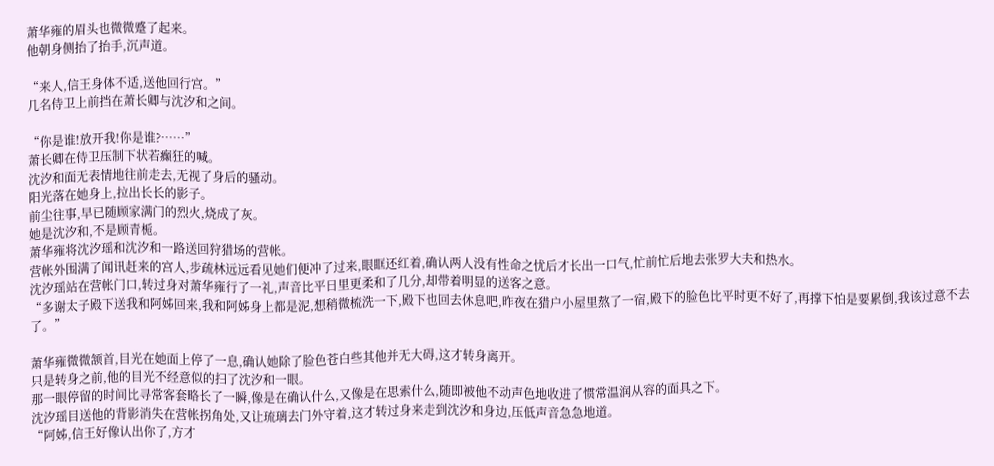萧华雍的眉头也微微蹙了起来。
他朝身侧抬了抬手,沉声道。

“来人,信王身体不适,送他回行宫。”
几名侍卫上前挡在萧长卿与沈汐和之间。

“你是谁!放开我!你是谁?……”
萧长卿在侍卫压制下状若癫狂的喊。
沈汐和面无表情地往前走去,无视了身后的骚动。
阳光落在她身上,拉出长长的影子。
前尘往事,早已随顾家满门的烈火,烧成了灰。
她是沈汐和,不是顾青栀。
萧华雍将沈汐瑶和沈汐和一路送回狩猎场的营帐。
营帐外围满了闻讯赶来的宫人,步疏林远远看见她们便冲了过来,眼眶还红着,确认两人没有性命之忧后才长出一口气,忙前忙后地去张罗大夫和热水。
沈汐瑶站在营帐门口,转过身对萧华雍行了一礼,声音比平日里更柔和了几分,却带着明显的送客之意。
“多谢太子殿下送我和阿姊回来,我和阿姊身上都是泥,想稍微梳洗一下,殿下也回去休息吧,昨夜在猎户小屋里熬了一宿,殿下的脸色比平时更不好了,再撑下怕是要累倒,我该过意不去了。”

萧华雍微微颔首,目光在她面上停了一息,确认她除了脸色苍白些其他并无大碍,这才转身离开。
只是转身之前,他的目光不经意似的扫了沈汐和一眼。
那一眼停留的时间比寻常客套略长了一瞬,像是在确认什么,又像是在思索什么,随即被他不动声色地收进了惯常温润从容的面具之下。
沈汐瑶目送他的背影消失在营帐拐角处,又让琉璃去门外守着,这才转过身来走到沈汐和身边,压低声音急急地道。
“阿姊,信王好像认出你了,方才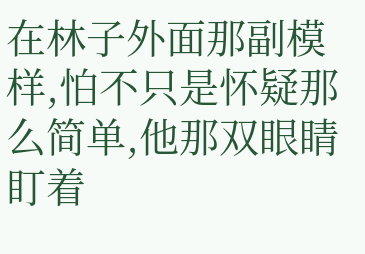在林子外面那副模样,怕不只是怀疑那么简单,他那双眼睛盯着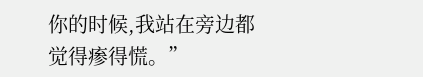你的时候,我站在旁边都觉得瘆得慌。”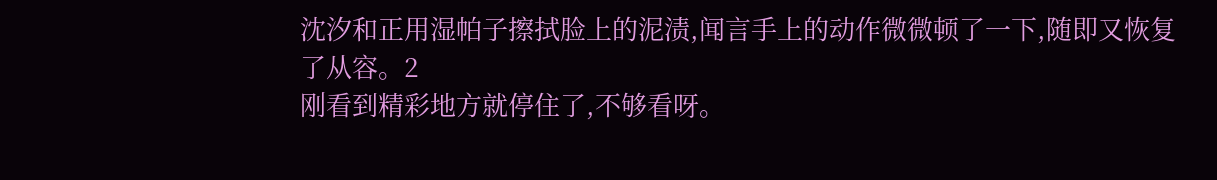沈汐和正用湿帕子擦拭脸上的泥渍,闻言手上的动作微微顿了一下,随即又恢复了从容。2
刚看到精彩地方就停住了,不够看呀。